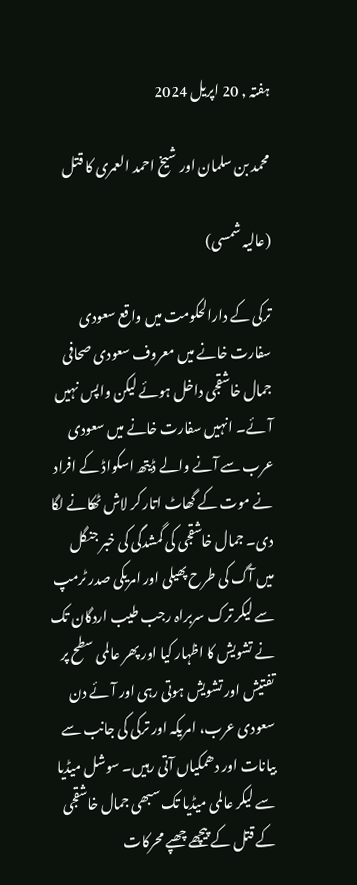ہفتہ , 20 اپریل 2024

محمد بن سلمان اور شیخ احمد العمری کا قتل

(عالیہ شمسی)

ترکی کے دارالحکومت میں واقع سعودی سفارت خانے میں معروف سعودی صحافی جمال خاشقجی داخل ہوئے لیکن واپس نہیں آئے۔ انہیں سفارت خانے میں سعودی عرب سے آنے والے ڈیتھ اسکواڈ کے افراد نے موت کے گھاٹ اتار کر لاش ٹھکانے لگا دی۔ جمال خاشقجی کی گمشدگی کی خبر جنگل میں آگ کی طرح پھیلی اور امریکی صدر ٹرمپ سے لیکر ترک سربراہ رجب طیب اردگان تک نے تشویش کا اظہار کیا اور پھر عالمی سطح پر تفتیش اور تشویش ہوتی رہی اور آئے دن سعودی عرب، امریکہ اور ترکی کی جانب سے بیانات اور دھمکیاں آتی رہیں۔ سوشل میڈیا سے لیکر عالمی میڈیا تک سبھی جمال خاشقجی کے قتل کے پیچھے چھپے محرکات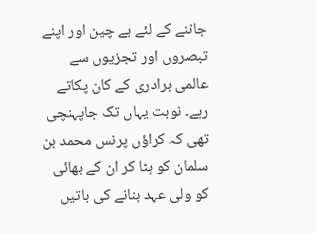جاننے کے لئے بے چین اور اپنے تبصروں اور تجزیوں سے عالمی برادری کے کان پکاتے رہے۔ نوبت یہاں تک جاپہنچی تھی کہ کراؤں پرنس محمد بن سلمان کو ہٹا کر ان کے بھائی کو ولی عہد بنانے کی باتیں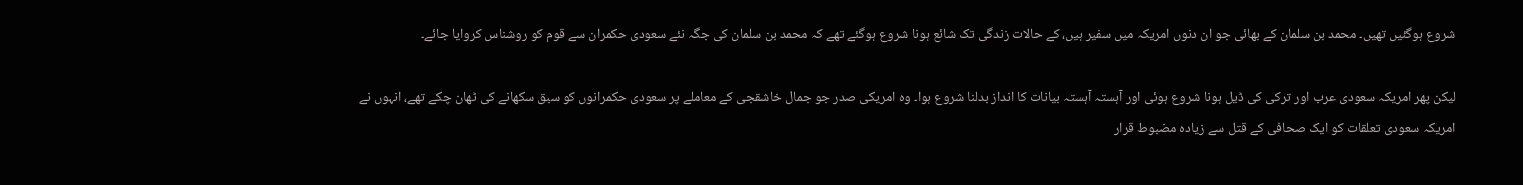شروع ہوگئیں تھیں۔ محمد بن سلمان کے بھائی جو ان دنوں امریکہ میں سفیر ہیں، کے حالات زندگی تک شائع ہونا شروع ہوگئے تھے کہ محمد بن سلمان کی جگہ نئے سعودی حکمران سے قوم کو روشناس کروایا جائے۔

لیکن پھر امریکہ سعودی عرب اور ترکی کی ڈیل ہونا شروع ہوئی اور آہستہ آہستہ بیانات کا انداز بدلنا شروع ہوا۔ وہ امریکی صدر جو جمال خاشقجی کے معاملے پر سعودی حکمرانوں کو سبق سکھانے کی ٹھان چکے تھے، انہوں نے امریکہ سعودی تعلقات کو ایک صحافی کے قتل سے زیادہ مضبوط قرار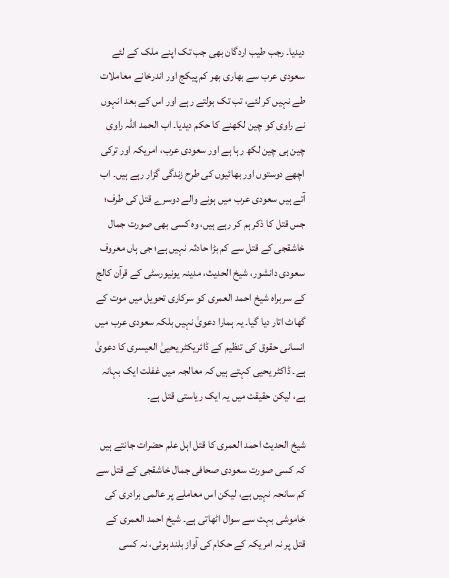دیدیا۔ رجب طیب اردگان بھی جب تک اپنے ملک کے لئے سعودی عرب سے بھاری بھر کم پیکج اور اندرخانے معاملات طے نہیں کر لئے، تب تک بولتے رہے اور اس کے بعد انہوں نے راوی کو چین لکھنے کا حکم دیدیا۔ اب الحمد اللہ راوی چین ہی چین لکھ رہا ہے اور سعودی عرب، امریکہ اور ترکی اچھے دوستوں اور بھائیوں کی طرح زندگی گزار رہے ہیں۔ اب آتے ہیں سعودی عرب میں ہونے والے دوسرے قتل کی طرف؛ جس قتل کا ذکر ہم کر رہے ہیں، وہ کسی بھی صورت جمال خاشقجی کے قتل سے کم بڑا حادثہ نہیں ہے؛ جی ہاں معروف سعودی دانشور، شیخ الحدیث، مدینہ یونیورسٹی کے قرآن کالج کے سربراہ شیخ احمد العمری کو سرکاری تحویل میں موت کے گھاٹ اتار دیا گیا۔ یہ ہمارا دعویٰ نہیں بلکہ سعودی عرب میں انسانی حقوق کی تنظیم کے ڈائریکٹر یحییٰ العیسری کا دعویٰ ہے۔ ڈاکٹر یحیی کہتے ہیں کہ معالجہ میں غفلت ایک بہانہ ہے، لیکن حقیقت میں یہ ایک ریاستی قتل ہے۔

شیخ الحدیث احمد العمری کا قتل اہل علم حضرات جانتے ہیں کہ کسی صورت سعودی صحافی جمال خاشقجی کے قتل سے کم سانحہ نہیں ہے، لیکن اس معاملے پر عالمی برادری کی خاموشی بہت سے سوال اٹھاتی ہے۔ شیخ احمد العمری کے قتل پر نہ امریکہ کے حکام کی آواز بلند ہوئی، نہ کسی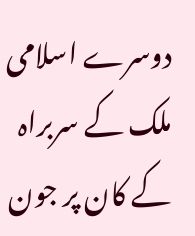دوسرے اسلامی ملک کے سربراہ کے کان پر جون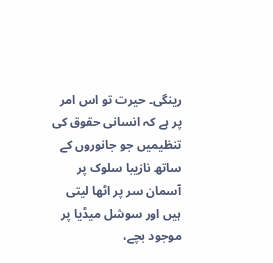رینگی۔ حیرت تو اس امر پر ہے کہ انسانی حقوق کی تنظیمیں جو جانوروں کے ساتھ نازیبا سلوک پر آسمان سر پر اٹھا لیتی ہیں اور سوشل میڈیا پر موجود بچے،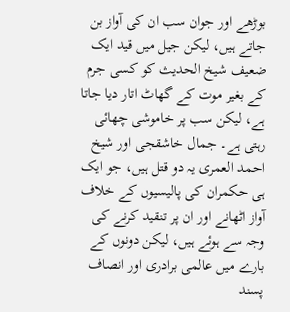بوڑھے اور جوان سب ان کی آواز بن جاتے ہیں، لیکن جیل میں قید ایک ضعیف شیخ الحدیث کو کسی جرم کے بغیر موت کے گھاٹ اتار دیا جاتا ہے، لیکن سب پر خاموشی چھائی رہتی ہے۔ جمال خاشقجی اور شیخ احمد العمری یہ دو قتل ہیں، جو ایک ہی حکمران کی پالیسیوں کے خلاف آواز اٹھانے اور ان پر تنقید کرنے کی وجہ سے ہوئے ہیں، لیکن دونوں کے بارے میں عالمی برادری اور انصاف پسند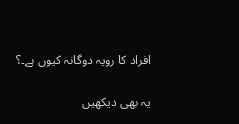افراد کا رویہ دوگانہ کیوں ہے۔؟

یہ بھی دیکھیں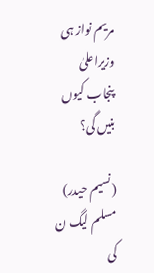مریم نواز ہی وزیراعلیٰ پنجاب کیوں بنیں گی؟

(نسیم حیدر) مسلم لیگ ن کی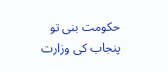حکومت بنی تو پنجاب کی وزارت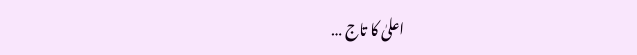اعلیٰ کا تاج …